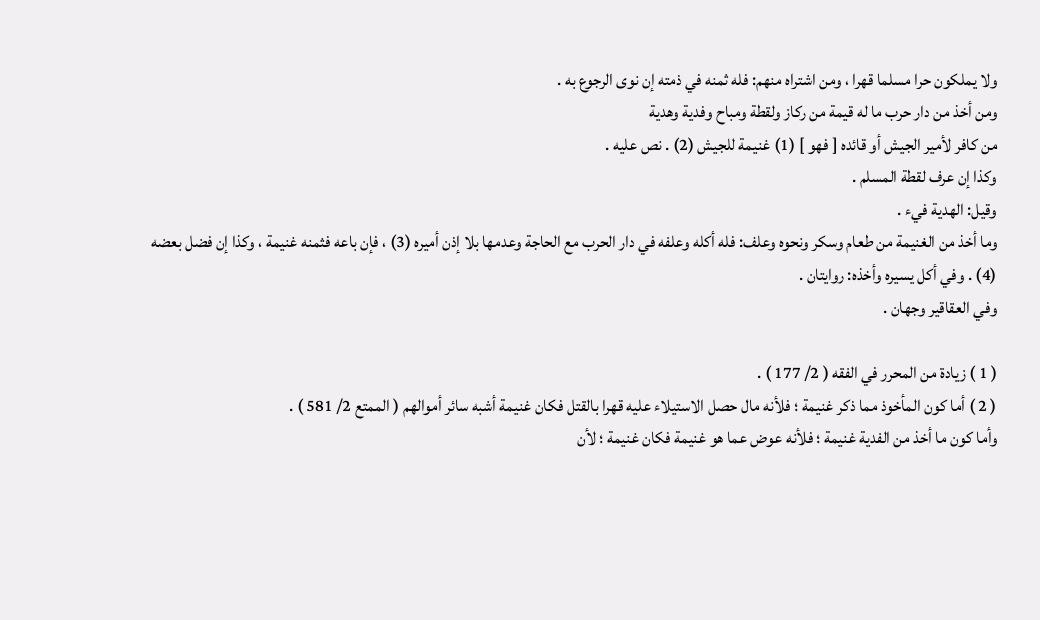ولا يملكون حرا مسلما قهرا ، ومن اشتراه منهم: فله ثمنه في ذمته إن نوى الرجوع به .
ومن أخذ من دار حرب ما له قيمة من ركاز ولقطة ومباح وفدية وهدية
من كافر لأمير الجيش أو قائده [ فهو ] (1) غنيمة للجيش (2) . نص عليه .
وكذا إن عرف لقطة المسلم .
وقيل: الهدية فيء .
وما أخذ من الغنيمة من طعام وسكر ونحوه وعلف: فله أكله وعلفه في دار الحرب مع الحاجة وعدمها بلا إذن أميره (3) ، فإن باعه فثمنه غنيمة ، وكذا إن فضل بعضه (4) . وفي أكل يسيره وأخذه: روايتان .
وفي العقاقير وجهان .

( 1 ) زيادة من المحرر في الفقه ( 2/ 177 ) .
( 2 ) أما كون المأخوذ مما ذكر غنيمة ؛ فلأنه مال حصل الاستيلاء عليه قهرا بالقتل فكان غنيمة أشبه سائر أموالهم ( الممتع 2/ 581 ) .
وأما كون ما أخذ من الفدية غنيمة ؛ فلأنه عوض عما هو غنيمة فكان غنيمة ؛ لأن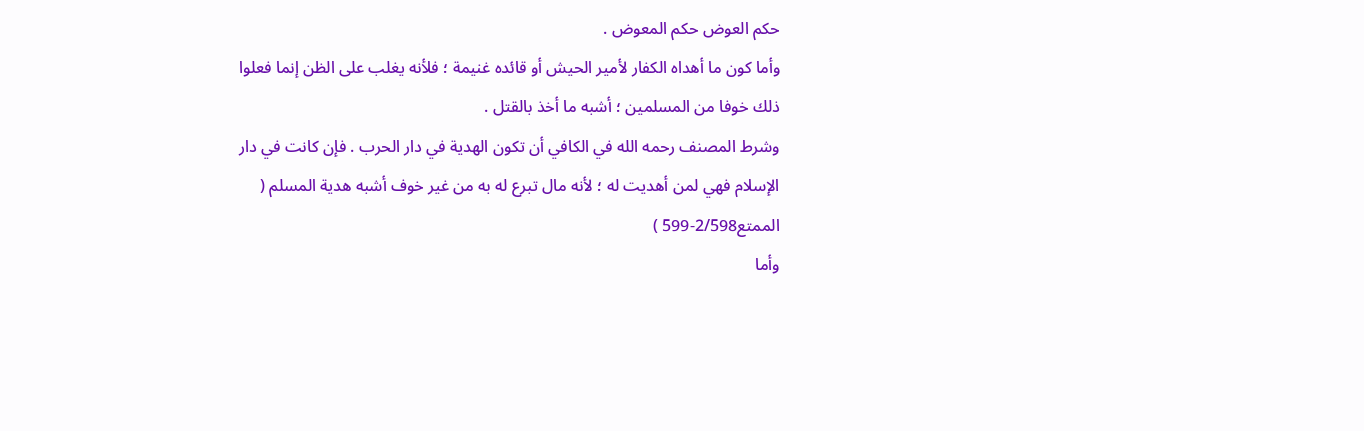حكم العوض حكم المعوض .
وأما كون ما أهداه الكفار لأمير الحيش أو قائده غنيمة ؛ فلأنه يغلب على الظن إنما فعلوا ذلك خوفا من المسلمين ؛ أشبه ما أخذ بالقتل .
وشرط المصنف رحمه الله في الكافي أن تكون الهدية في دار الحرب . فإن كانت في دار الإسلام فهي لمن أهديت له ؛ لأنه مال تبرع له به من غير خوف أشبه هدية المسلم ( الممتع2/598-599 )
وأما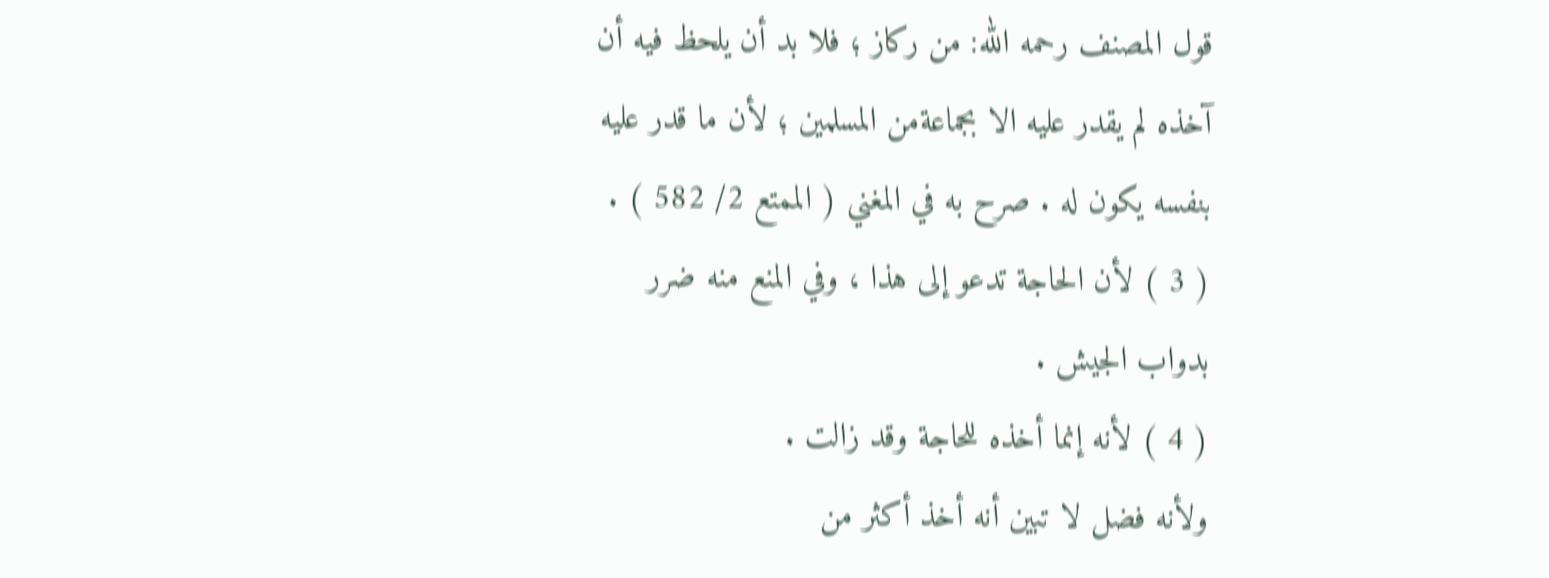قول المصنف رحمه الله: من ركاز ؛ فلا بد أن يلحظ فيه أن آخذه لم يقدر عليه الا بجماعةمن المسلمين ؛ لأن ما قدر عليه بنفسه يكون له . صرح به في المغني ( الممتع 2/ 582 ) .
( 3 ) لأن الحاجة تدعو إلى هذا ، وفي المنع منه ضرر بدواب الجيش .
( 4 ) لأنه إنما أخذه للحاجة وقد زالت .
ولأنه فضل لا تبين أنه أخذ أكثر من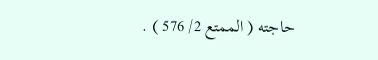حاجته ( الممتع 2/ 576 ) .